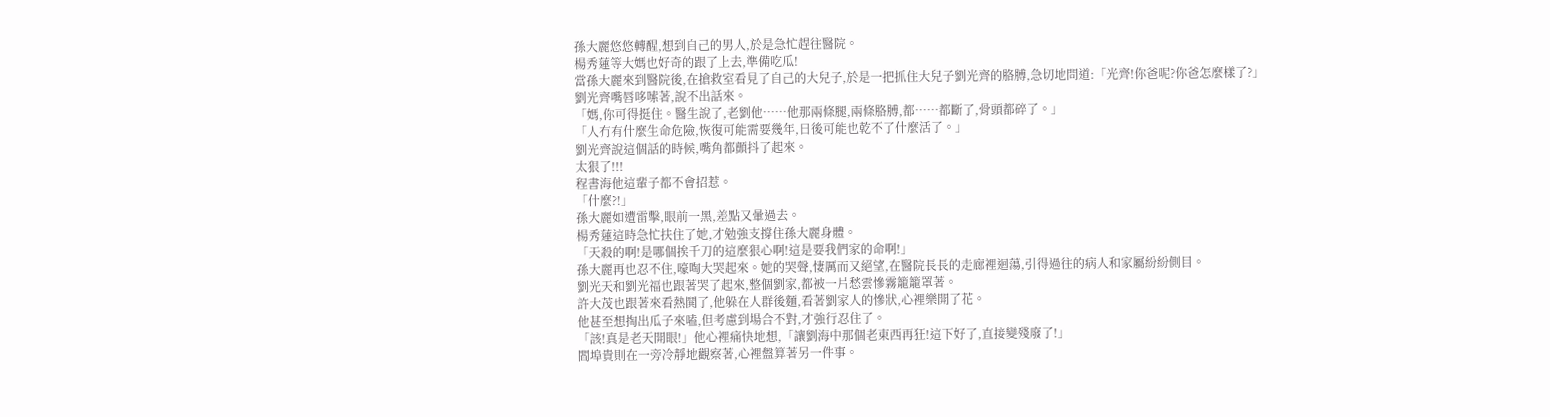孫大麗悠悠轉醒,想到自己的男人,於是急忙趕往醫院。
楊秀蓮等大媽也好奇的跟了上去,準備吃瓜!
當孫大麗來到醫院後,在搶救室看見了自己的大兒子,於是一把抓住大兒子劉光齊的胳膊,急切地問道:「光齊!你爸呢?你爸怎麼樣了?」
劉光齊嘴唇哆嗦著,說不出話來。
「媽,你可得挺住。醫生說了,老劉他……他那兩條腿,兩條胳膊,都……都斷了,骨頭都碎了。」
「人冇有什麼生命危險,恢復可能需要幾年,日後可能也乾不了什麼活了。」
劉光齊說這個話的時候,嘴角都顫抖了起來。
太狠了!!!
程書海他這輩子都不會招惹。
「什麼?!」
孫大麗如遭雷擊,眼前一黑,差點又暈過去。
楊秀蓮這時急忙扶住了她,才勉強支撐住孫大麗身體。
「天殺的啊!是哪個挨千刀的這麼狠心啊!這是要我們家的命啊!」
孫大麗再也忍不住,嚎啕大哭起來。她的哭聲,悽厲而又絕望,在醫院長長的走廊裡迴蕩,引得過往的病人和家屬紛紛側目。
劉光天和劉光福也跟著哭了起來,整個劉家,都被一片愁雲慘霧籠籠罩著。
許大茂也跟著來看熱鬨了,他躲在人群後麵,看著劉家人的慘狀,心裡樂開了花。
他甚至想掏出瓜子來嗑,但考慮到場合不對,才強行忍住了。
「該!真是老天開眼!」他心裡痛快地想,「讓劉海中那個老東西再狂!這下好了,直接變殘廢了!」
閻埠貴則在一旁冷靜地觀察著,心裡盤算著另一件事。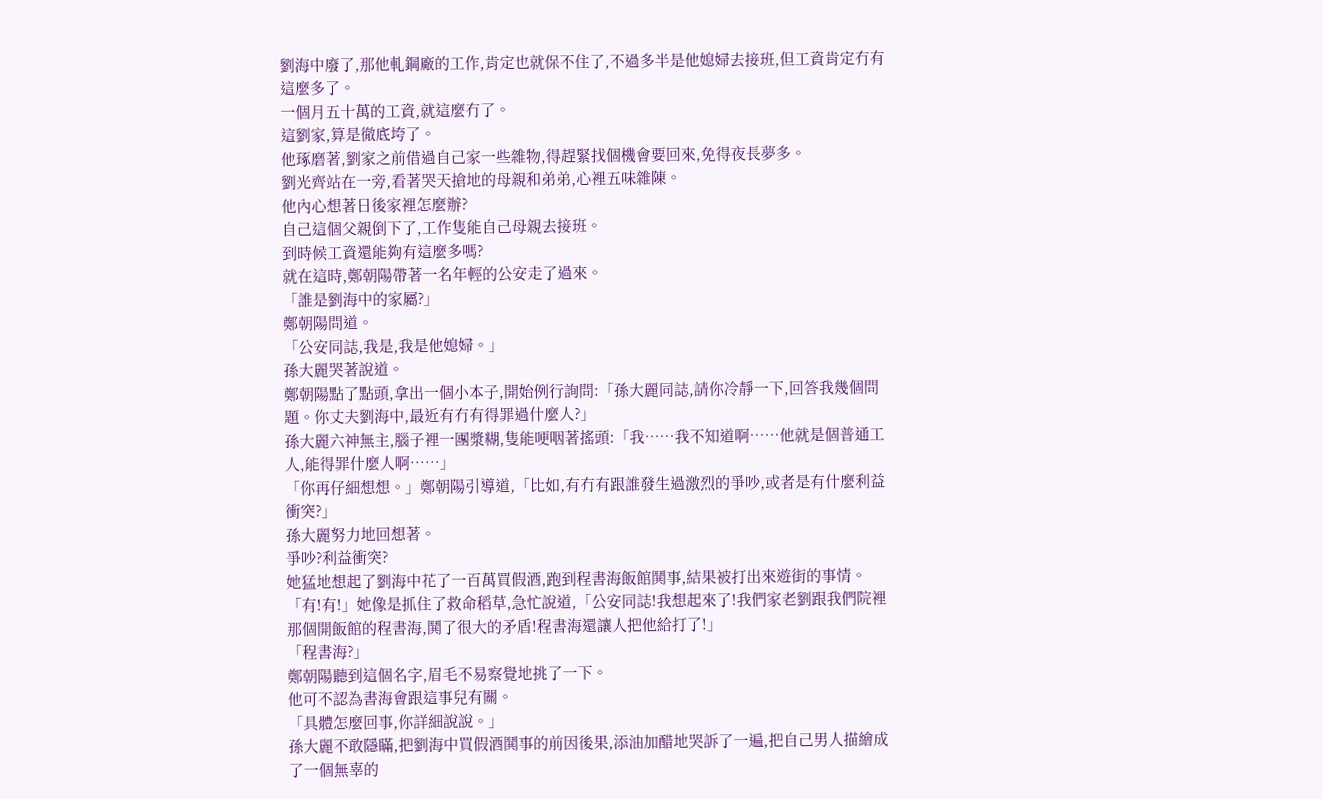劉海中廢了,那他軋鋼廠的工作,肯定也就保不住了,不過多半是他媳婦去接班,但工資肯定冇有這麼多了。
一個月五十萬的工資,就這麼冇了。
這劉家,算是徹底垮了。
他琢磨著,劉家之前借過自己家一些雜物,得趕緊找個機會要回來,免得夜長夢多。
劉光齊站在一旁,看著哭天搶地的母親和弟弟,心裡五味雜陳。
他內心想著日後家裡怎麼辦?
自己這個父親倒下了,工作隻能自己母親去接班。
到時候工資還能夠有這麼多嗎?
就在這時,鄭朝陽帶著一名年輕的公安走了過來。
「誰是劉海中的家屬?」
鄭朝陽問道。
「公安同誌,我是,我是他媳婦。」
孫大麗哭著說道。
鄭朝陽點了點頭,拿出一個小本子,開始例行詢問:「孫大麗同誌,請你冷靜一下,回答我幾個問題。你丈夫劉海中,最近有冇有得罪過什麼人?」
孫大麗六神無主,腦子裡一團漿糊,隻能哽咽著搖頭:「我……我不知道啊……他就是個普通工人,能得罪什麼人啊……」
「你再仔細想想。」鄭朝陽引導道,「比如,有冇有跟誰發生過激烈的爭吵,或者是有什麼利益衝突?」
孫大麗努力地回想著。
爭吵?利益衝突?
她猛地想起了劉海中花了一百萬買假酒,跑到程書海飯館鬨事,結果被打出來遊街的事情。
「有!有!」她像是抓住了救命稻草,急忙說道,「公安同誌!我想起來了!我們家老劉跟我們院裡那個開飯館的程書海,鬨了很大的矛盾!程書海還讓人把他給打了!」
「程書海?」
鄭朝陽聽到這個名字,眉毛不易察覺地挑了一下。
他可不認為書海會跟這事兒有關。
「具體怎麼回事,你詳細說說。」
孫大麗不敢隱瞞,把劉海中買假酒鬨事的前因後果,添油加醋地哭訴了一遍,把自己男人描繪成了一個無辜的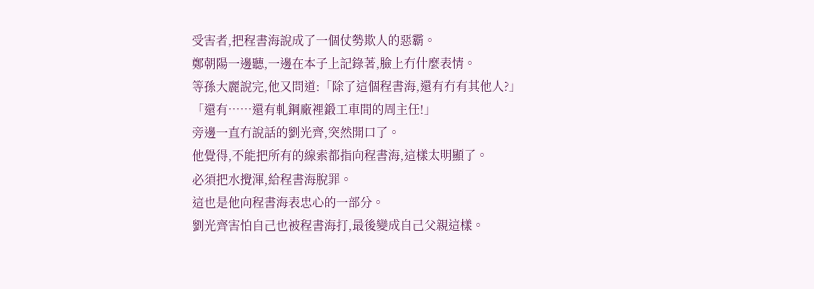受害者,把程書海說成了一個仗勢欺人的惡霸。
鄭朝陽一邊聽,一邊在本子上記錄著,臉上冇什麼表情。
等孫大麗說完,他又問道:「除了這個程書海,還有冇有其他人?」
「還有……還有軋鋼廠裡鍛工車間的周主任!」
旁邊一直冇說話的劉光齊,突然開口了。
他覺得,不能把所有的線索都指向程書海,這樣太明顯了。
必須把水攪渾,給程書海脫罪。
這也是他向程書海表忠心的一部分。
劉光齊害怕自己也被程書海打,最後變成自己父親這樣。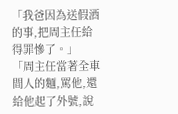「我爸因為送假酒的事,把周主任給得罪慘了。」
「周主任當著全車間人的麵,罵他,還給他起了外號,說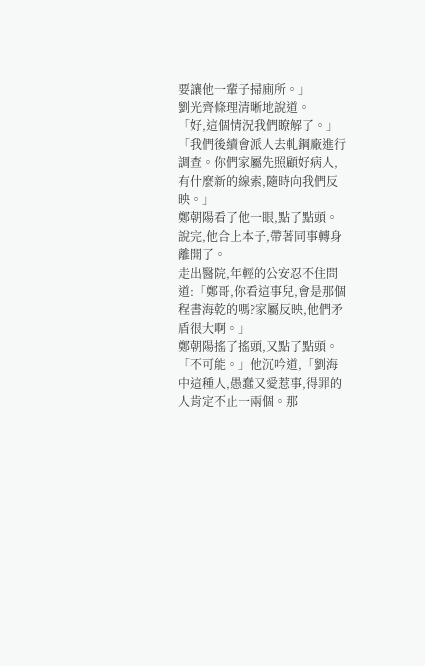要讓他一輩子掃廁所。」
劉光齊條理清晰地說道。
「好,這個情況我們瞭解了。」
「我們後續會派人去軋鋼廠進行調查。你們家屬先照顧好病人,有什麼新的線索,隨時向我們反映。」
鄭朝陽看了他一眼,點了點頭。
說完,他合上本子,帶著同事轉身離開了。
走出醫院,年輕的公安忍不住問道:「鄭哥,你看這事兒,會是那個程書海乾的嗎?家屬反映,他們矛盾很大啊。」
鄭朝陽搖了搖頭,又點了點頭。
「不可能。」他沉吟道,「劉海中這種人,愚蠢又愛惹事,得罪的人肯定不止一兩個。那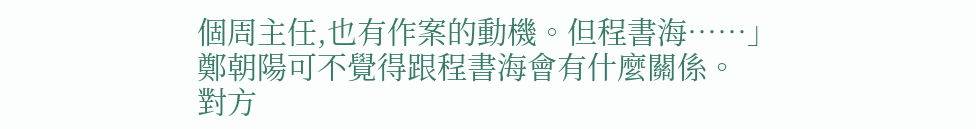個周主任,也有作案的動機。但程書海……」
鄭朝陽可不覺得跟程書海會有什麼關係。
對方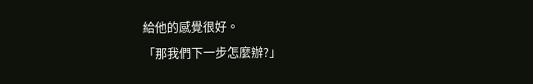給他的感覺很好。
「那我們下一步怎麼辦?」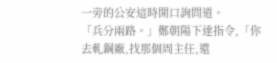一旁的公安這時開口詢問道。
「兵分兩路。」鄭朝陽下達指令,「你去軋鋼廠,找那個周主任,還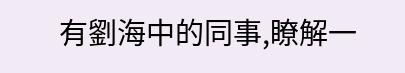有劉海中的同事,瞭解一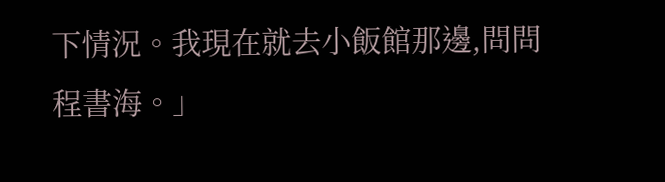下情況。我現在就去小飯館那邊,問問程書海。」